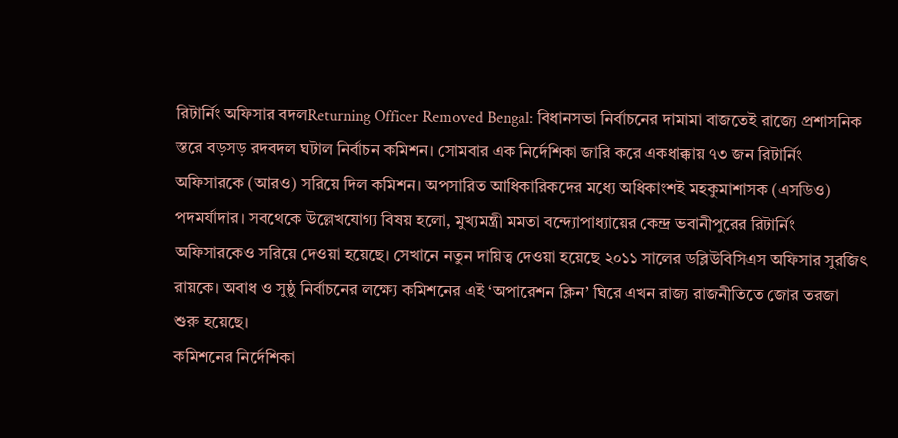রিটার্নিং অফিসার বদলReturning Officer Removed Bengal: বিধানসভা নির্বাচনের দামামা বাজতেই রাজ্যে প্রশাসনিক স্তরে বড়সড় রদবদল ঘটাল নির্বাচন কমিশন। সোমবার এক নির্দেশিকা জারি করে একধাক্কায় ৭৩ জন রিটার্নিং অফিসারকে (আরও) সরিয়ে দিল কমিশন। অপসারিত আধিকারিকদের মধ্যে অধিকাংশই মহকুমাশাসক (এসডিও) পদমর্যাদার। সবথেকে উল্লেখযোগ্য বিষয় হলো, মুখ্যমন্ত্রী মমতা বন্দ্যোপাধ্যায়ের কেন্দ্র ভবানীপুরের রিটার্নিং অফিসারকেও সরিয়ে দেওয়া হয়েছে। সেখানে নতুন দায়িত্ব দেওয়া হয়েছে ২০১১ সালের ডব্লিউবিসিএস অফিসার সুরজিৎ রায়কে। অবাধ ও সুষ্ঠু নির্বাচনের লক্ষ্যে কমিশনের এই ‘অপারেশন ক্লিন’ ঘিরে এখন রাজ্য রাজনীতিতে জোর তরজা শুরু হয়েছে।
কমিশনের নির্দেশিকা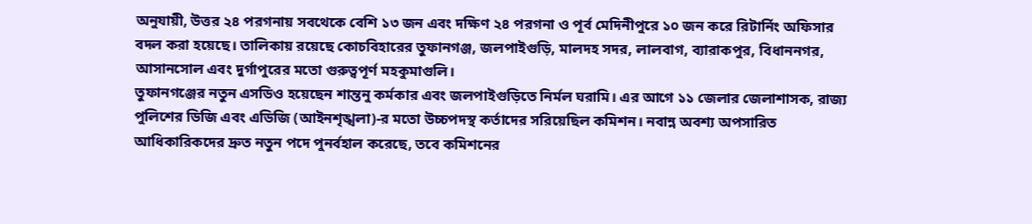অনুযায়ী, উত্তর ২৪ পরগনায় সবথেকে বেশি ১৩ জন এবং দক্ষিণ ২৪ পরগনা ও পূর্ব মেদিনীপুরে ১০ জন করে রিটার্নিং অফিসার বদল করা হয়েছে। তালিকায় রয়েছে কোচবিহারের তুফানগঞ্জ, জলপাইগুড়ি, মালদহ সদর, লালবাগ, ব্যারাকপুর, বিধাননগর, আসানসোল এবং দুর্গাপুরের মতো গুরুত্বপূর্ণ মহকুমাগুলি।
তুফানগঞ্জের নতুন এসডিও হয়েছেন শান্তনু কর্মকার এবং জলপাইগুড়িতে নির্মল ঘরামি। এর আগে ১১ জেলার জেলাশাসক, রাজ্য পুলিশের ডিজি এবং এডিজি (আইনশৃঙ্খলা)-র মতো উচ্চপদস্থ কর্তাদের সরিয়েছিল কমিশন। নবান্ন অবশ্য অপসারিত আধিকারিকদের দ্রুত নতুন পদে পুনর্বহাল করেছে, তবে কমিশনের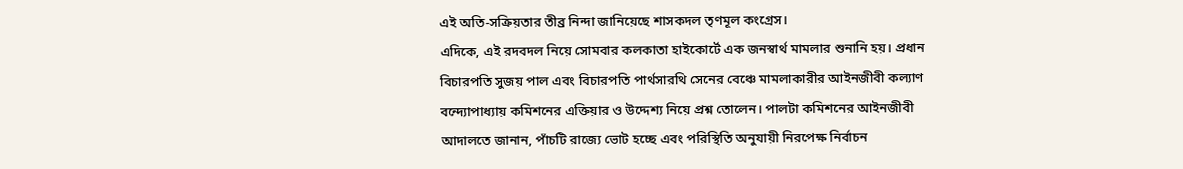এই অতি-সক্রিয়তার তীব্র নিন্দা জানিয়েছে শাসকদল তৃণমূল কংগ্রেস।
এদিকে, এই রদবদল নিয়ে সোমবার কলকাতা হাইকোর্টে এক জনস্বার্থ মামলার শুনানি হয়। প্রধান বিচারপতি সুজয় পাল এবং বিচারপতি পার্থসারথি সেনের বেঞ্চে মামলাকারীর আইনজীবী কল্যাণ বন্দ্যোপাধ্যায় কমিশনের এক্তিয়ার ও উদ্দেশ্য নিয়ে প্রশ্ন তোলেন। পালটা কমিশনের আইনজীবী আদালতে জানান, পাঁচটি রাজ্যে ভোট হচ্ছে এবং পরিস্থিতি অনুযায়ী নিরপেক্ষ নির্বাচন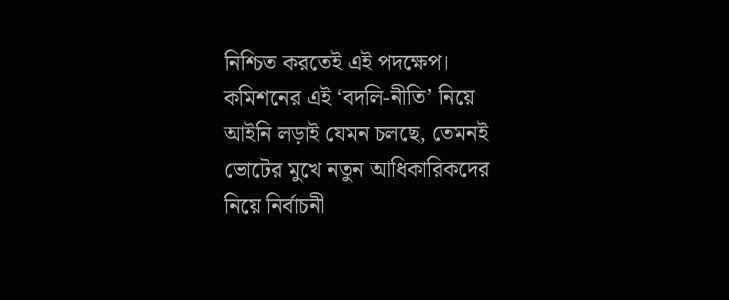নিশ্চিত করতেই এই পদক্ষেপ। কমিশনের এই ‘বদলি-নীতি’ নিয়ে আইনি লড়াই যেমন চলছে, তেমনই ভোটের মুখে নতুন আধিকারিকদের নিয়ে নির্বাচনী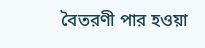বৈতরণী পার হওয়া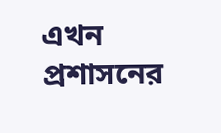এখন প্রশাসনের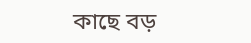কাছে বড়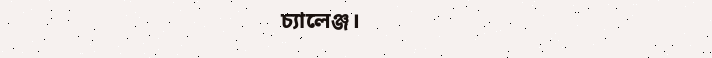চ্যালেঞ্জ।